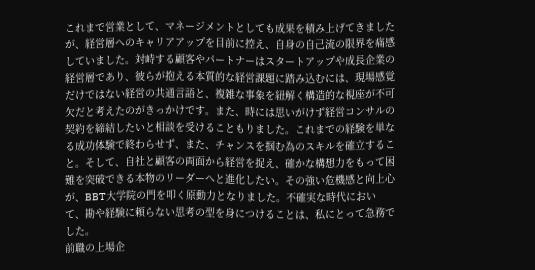これまで営業として、マネージメントとしても成果を積み上げてきましたが、経営層へのキャリアアップを目前に控え、自身の自己流の限界を痛感していました。対峙する顧客やパートナーはスタートアップや成長企業の経営層であり、彼らが抱える本質的な経営課題に踏み込むには、現場感覚だけではない経営の共通言語と、複雑な事象を紐解く構造的な視座が不可欠だと考えたのがきっかけです。また、時には思いがけず経営コンサルの契約を締結したいと相談を受けることもりました。これまでの経験を単なる成功体験で終わらせず、また、チャンスを掴む為のスキルを確立すること。そして、自社と顧客の両面から経営を捉え、確かな構想力をもって困難を突破できる本物のリーダーへと進化したい。その強い危機感と向上心が、BBT大学院の門を叩く原動力となりました。不確実な時代において、勘や経験に頼らない思考の型を身につけることは、私にとって急務でした。
前職の上場企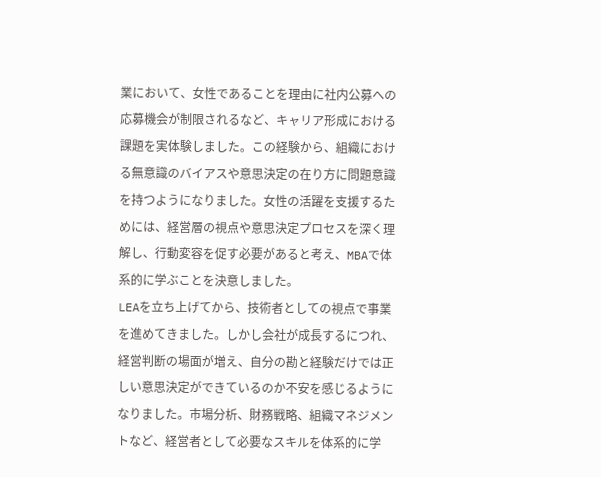業において、女性であることを理由に社内公募への応募機会が制限されるなど、キャリア形成における課題を実体験しました。この経験から、組織における無意識のバイアスや意思決定の在り方に問題意識を持つようになりました。女性の活躍を支援するためには、経営層の視点や意思決定プロセスを深く理解し、行動変容を促す必要があると考え、MBAで体系的に学ぶことを決意しました。
LEAを立ち上げてから、技術者としての視点で事業を進めてきました。しかし会社が成長するにつれ、経営判断の場面が増え、自分の勘と経験だけでは正しい意思決定ができているのか不安を感じるようになりました。市場分析、財務戦略、組織マネジメントなど、経営者として必要なスキルを体系的に学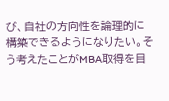び、自社の方向性を論理的に構築できるようになりたい。そう考えたことがMBA取得を目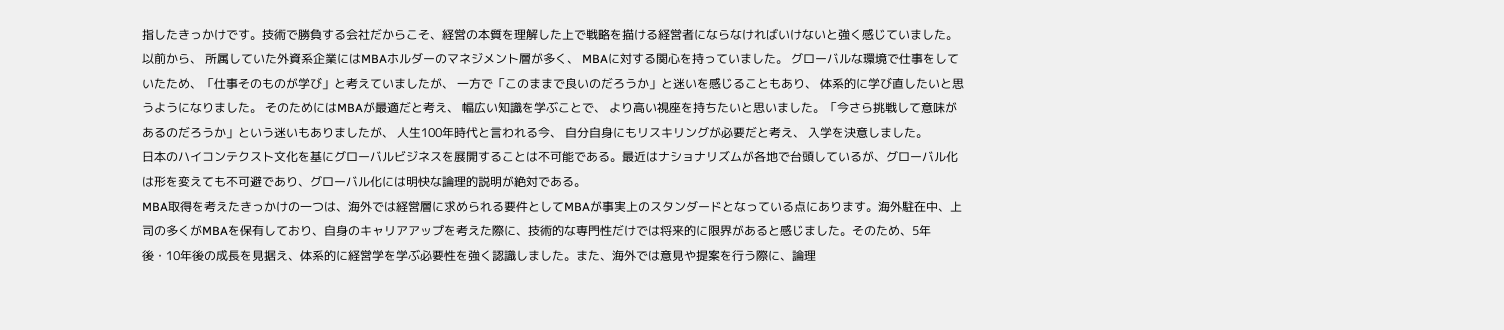指したきっかけです。技術で勝負する会社だからこそ、経営の本質を理解した上で戦略を描ける経営者にならなければいけないと強く感じていました。
以前から、 所属していた外資系企業にはMBAホルダーのマネジメント層が多く、 MBAに対する関心を持っていました。 グローバルな環境で仕事をしていたため、「仕事そのものが学び」と考えていましたが、 一方で「このままで良いのだろうか」と迷いを感じることもあり、 体系的に学び直したいと思うようになりました。 そのためにはMBAが最適だと考え、 幅広い知識を学ぶことで、 より高い視座を持ちたいと思いました。「今さら挑戦して意味があるのだろうか」という迷いもありましたが、 人生100年時代と言われる今、 自分自身にもリスキリングが必要だと考え、 入学を決意しました。
日本のハイコンテクスト文化を基にグローバルビジネスを展開することは不可能である。最近はナショナリズムが各地で台頭しているが、グローバル化は形を変えても不可避であり、グローバル化には明快な論理的説明が絶対である。
MBA取得を考えたきっかけの一つは、海外では経営層に求められる要件としてMBAが事実上のスタンダードとなっている点にあります。海外駐在中、上司の多くがMBAを保有しており、自身のキャリアアップを考えた際に、技術的な専門性だけでは将来的に限界があると感じました。そのため、5年後・10年後の成長を見据え、体系的に経営学を学ぶ必要性を強く認識しました。また、海外では意見や提案を行う際に、論理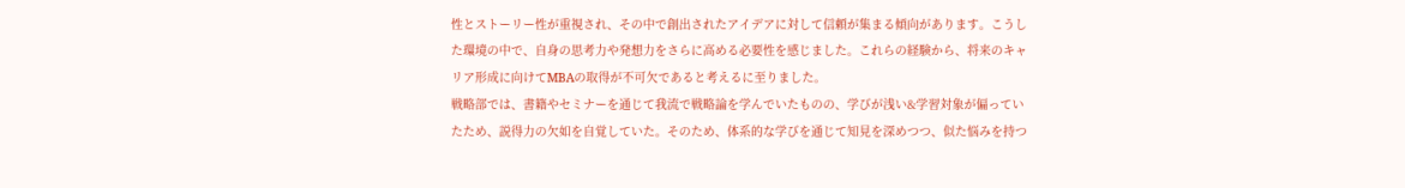性とストーリー性が重視され、その中で創出されたアイデアに対して信頼が集まる傾向があります。こうした環境の中で、自身の思考力や発想力をさらに高める必要性を感じました。これらの経験から、将来のキャリア形成に向けてMBAの取得が不可欠であると考えるに至りました。
戦略部では、書籍やセミナーを通じて我流で戦略論を学んでいたものの、学びが浅い&学習対象が偏っていたため、説得力の欠如を自覚していた。そのため、体系的な学びを通じて知見を深めつつ、似た悩みを持つ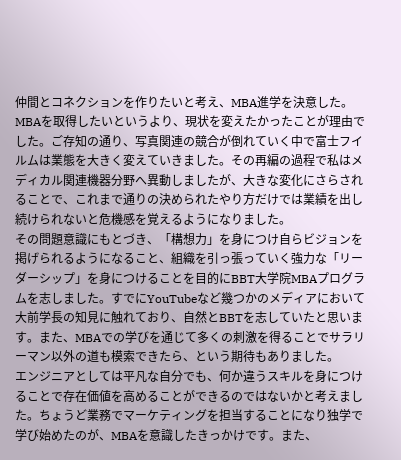仲間とコネクションを作りたいと考え、MBA進学を決意した。
MBAを取得したいというより、現状を変えたかったことが理由でした。ご存知の通り、写真関連の競合が倒れていく中で富士フイルムは業態を大きく変えていきました。その再編の過程で私はメディカル関連機器分野へ異動しましたが、大きな変化にさらされることで、これまで通りの決められたやり方だけでは業績を出し続けられないと危機感を覚えるようになりました。
その問題意識にもとづき、「構想力」を身につけ自らビジョンを掲げられるようになること、組織を引っ張っていく強力な「リーダーシップ」を身につけることを目的にBBT大学院MBAプログラムを志しました。すでにYouTubeなど幾つかのメディアにおいて大前学長の知見に触れており、自然とBBTを志していたと思います。また、MBAでの学びを通じて多くの刺激を得ることでサラリーマン以外の道も模索できたら、という期待もありました。
エンジニアとしては平凡な自分でも、何か違うスキルを身につけることで存在価値を高めることができるのではないかと考えました。ちょうど業務でマーケティングを担当することになり独学で学び始めたのが、MBAを意識したきっかけです。また、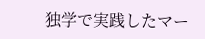独学で実践したマー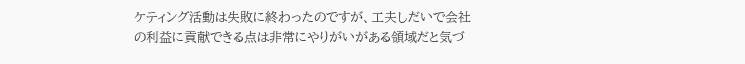ケティング活動は失敗に終わったのですが、工夫しだいで会社の利益に貢献できる点は非常にやりがいがある領域だと気づ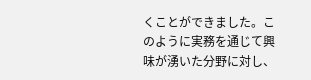くことができました。このように実務を通じて興味が湧いた分野に対し、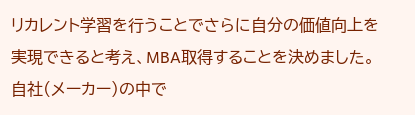リカレント学習を行うことでさらに自分の価値向上を実現できると考え、MBA取得することを決めました。
自社(メーカー)の中で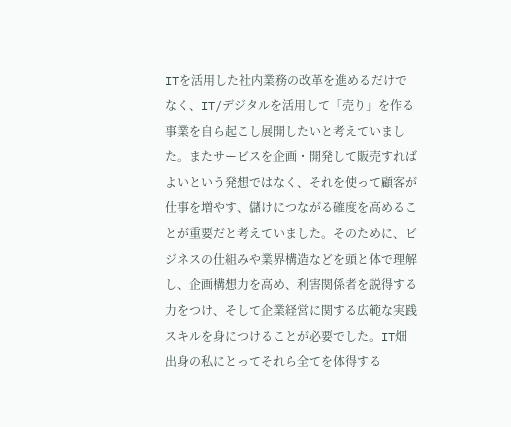ITを活用した社内業務の改革を進めるだけでなく、IT/デジタルを活用して「売り」を作る事業を自ら起こし展開したいと考えていました。またサービスを企画・開発して販売すればよいという発想ではなく、それを使って顧客が仕事を増やす、儲けにつながる確度を高めることが重要だと考えていました。そのために、ビジネスの仕組みや業界構造などを頭と体で理解し、企画構想力を高め、利害関係者を説得する力をつけ、そして企業経営に関する広範な実践スキルを身につけることが必要でした。IT畑出身の私にとってそれら全てを体得する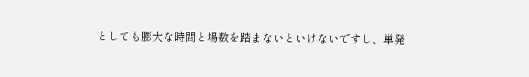としても膨大な時間と場数を踏まないといけないですし、単発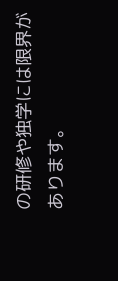の研修や独学には限界があります。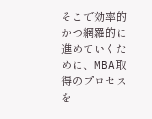そこで効率的かつ網羅的に進めていくために、MBA取得のプロセスを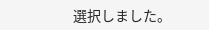選択しました。